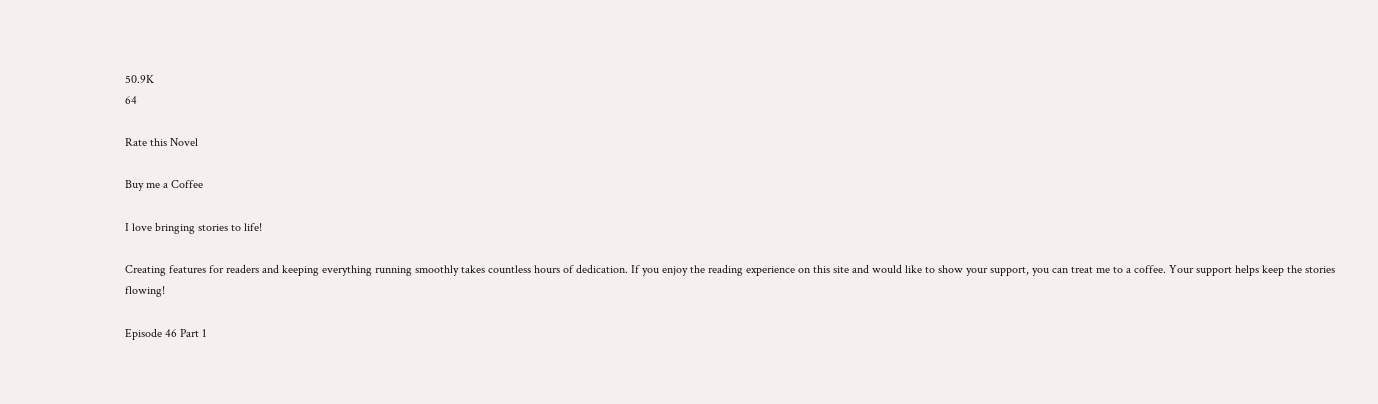50.9K
64

Rate this Novel

Buy me a Coffee

I love bringing stories to life!

Creating features for readers and keeping everything running smoothly takes countless hours of dedication. If you enjoy the reading experience on this site and would like to show your support, you can treat me to a coffee. Your support helps keep the stories flowing!

Episode 46 Part 1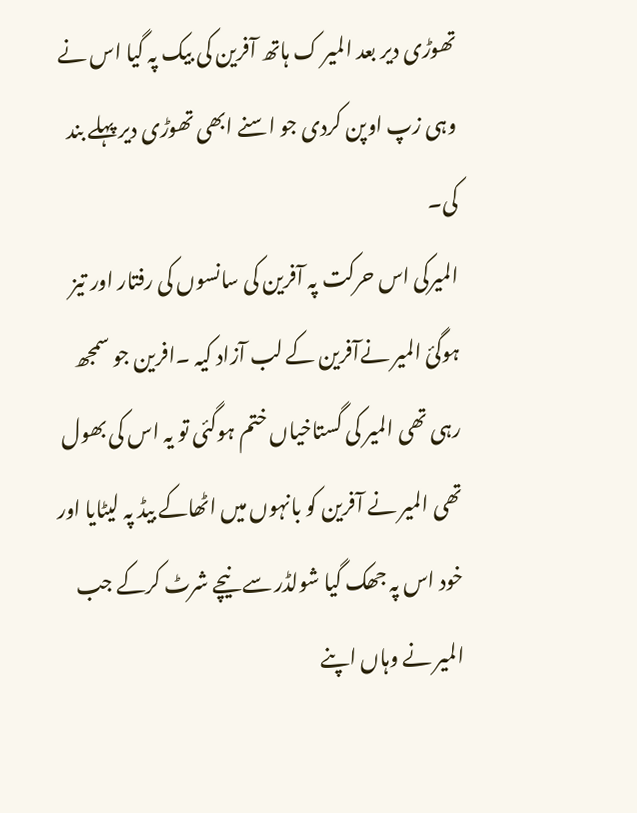تھوڑی دیر بعد المیر ک ہاتھ آفرین کی بیک پہ گیا اس نے وہی زپ اوپن کردی جو اسنے ابھی تھوڑی دیر پہلے بند کی۔
المیرکی اس حرکت پہ آفرین کی سانسوں کی رفتار اور تیز ہوگئ المیر نےآفرین کے لب آزاد کیہ ۔افرین جو سمجھ رہی تھی المیر کی گستاخیاں ختم ہوگئی تو یہ اس کی بھول تھی المیر نے آفرین کو بانہوں میں اٹھاکے بیڈ پہ لیٹایا اور خود اس پہ جھک گیا شولڈر سے نیچے شرٹ کرکے جب المیر نے وہاں اپنے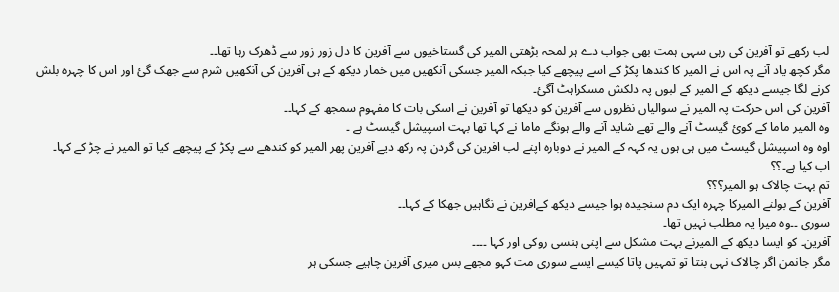لب رکھے تو آفرین کی رہی سہی ہمت بھی جواب دے ہر لمحہ بڑھتی المیر کی گستاخیوں سے آفرین کا دل زور زور سے ڈھرک رہا تھا۔۔
مگر کچھ یاد آنے پہ اس نے المیر کا کندھا پکڑ کے اسے پیچھے کیا جبکہ المیر جسکی آنکھیں میں خمار دیکھ کے ہی آفرین کی آنکھیں شرم سے جھک گئ اور اس کا چہرہ بلش کرنے لگا جیسے دیکھ کے المیر کے لبوں پہ دلکش مسکراہٹ آگئ۔
آفرین کی اس حرکت پہ المیر نے سوالیاں نظروں سے آفرین کو دیکھا تو آفرین نے اسکی بات کا مفہوم سمجھ کے کہا۔۔
وہ المیر ماما کے کوئ گیسٹ آنے والے تھے شاید آنے والے ہونگے ماما نے کہا تھا بہت اسپیشل گیسٹ ہے ۔
اوہ وہ اسپیشل گیسٹ میں ہی ہوں یہ کہہ کے المیر نے دوبارہ اپنے لب افرین کی گردن پہ رکھ دیے آفرین پھر المیر کو کندھے سے پکڑ کے پیچھے کیا تو المیر نے چڑ کے کہا۔
اب کیا ہے۔؟؟
تم بہت چالاک ہو المیر؟؟؟
آفرین کے بولنے المیرکا چہرہ ایک دم سنجیدہ ہوا جیسے دیکھ کےافرین نے نگاہیں جھکا کے کہا۔۔
سوری ۔۔وہ میرا یہ مطلب نہیں تھا۔
آفرین۔ کو ایسا دیکھ کے المیرنے بہت مشکل سے اپنی ہنسی روکی اور کہا ۔۔۔۔
مگر جانمن اگر چالاک نہی بنتا تو تمہیں پاتا کیسے ایسے سوری مت کہو مجھے بس میری آفرین چاہیے جسکی ہر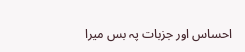احساس اور جزبات پہ بس میرا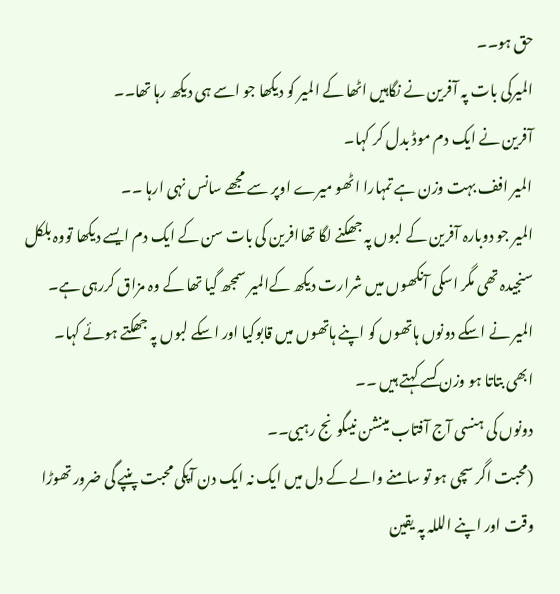حق ہو۔۔
المیرکی بات پہ آفرین نے نگاہیں اٹھا کے المیر کو دیکھا جو اسے ہی دیکھ رہا تھا۔۔
آفرین نے ایک دم موڈ بدل کر کہا۔
المیر افف بہت وزن ہے تمہارا اٹھو میرے اوپر سے مجھے سانس نہی ارہا ۔۔
المیر جو دوبارہ آفرین کے لبوں پہ جھکنے لگا تھاافرین کی بات سن کے ایک دم ایسے دیکھا تووہ بلکل سنجیدہ تھی مگر اسکی آنکھوں میں شرارت دیکھ کےالمیر سمجھ گیا تھا کے وہ مزاق کررہی ہے۔
المیر نے اسکے دونوں ہاتھوں کو اپنے ہاتھوں میں قابوکیا اور اسکے لبوں پہ جھکتے ہوئے کہا۔
ابھی بتاتا ہو وزن کسے کہتے ہیں ۔۔
دونوں کی ہنسی آج آفتاب مینشن نیںگونج رہیی۔۔
(محبت اگر سچی ہو تو سامنے والے کے دل میں ایک نہ ایک دن آپکی محبت پنپے گی ضرور تھوڑا وقت اور اپنے الللہ پہ یقین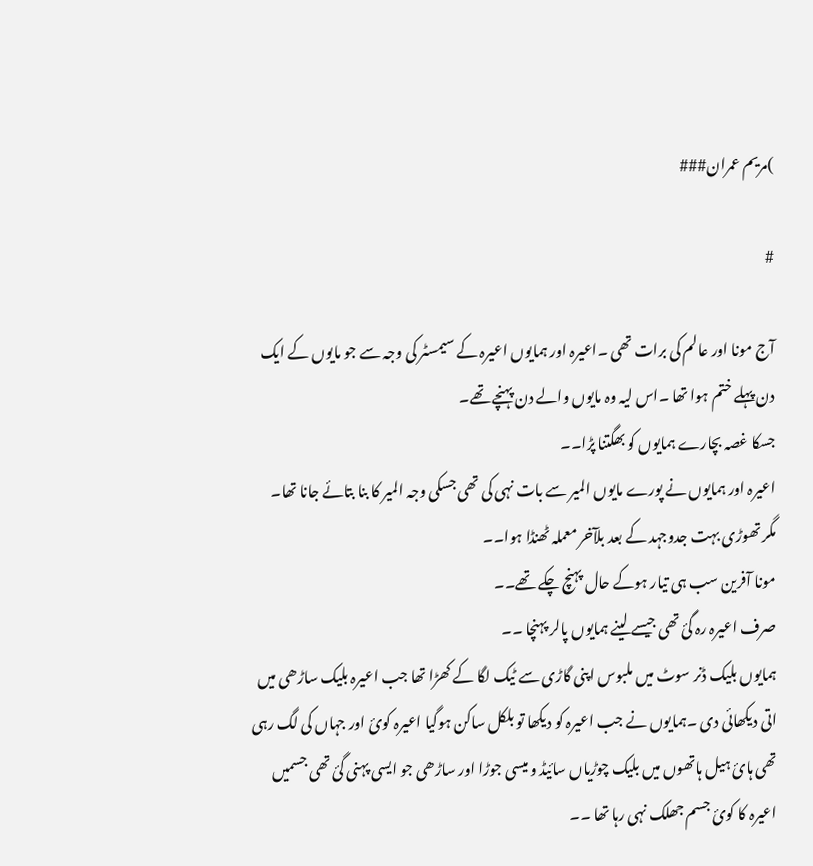)مریم عمران###

#

آج مونا اور عالم کی برات تھی ۔اعیرہ اور ہمایوں اعیرہ کے سیمسٹر کی وجہ سے جو مایوں کے ایک دن پہلے ختم ہوا تھا ۔اس لیہ وہ مایوں والے دن پہنچے تھے۔
جسکا غصہ بچارے ہمایوں کو بھگتنا پڑا۔۔
اعیرہ اور ہمایوں نے پورے مایوں المیر سے بات نہی کی تھی جسکی وجہ المیر کا بنا بتائے جانا تھا۔
مگر تھوڑی بہت جدوجہد کے بعد بلآخر معملہ ٹھنڈا ہوا۔۔
مونا آفرین سب ہی تیار ہوکے حال پہنچ چکے تھے۔۔
صرف اعیرہ رہ گئ تھی جیسے لینے ہمایوں پالر پہنچا ۔۔
ہمایوں بلیک ڈنر سوٹ میں ملبوس اپنی گاڑی سے ٹیک لگا کے کھڑا تھا جب اعیرہ بلیک ساڑھی میں اتی دیکھائی دی ۔ہمایوں نے جب اعیرہ کو دیکھا تو بلکل ساکن ہوگیا اعیرہ کوئ اور جہاں کی لگ رہی تھی ہائ ہیل ہاتھوں میں بلیک چوڑیاں سائیڈ و میسی جوڑا اور ساڑھی جو ایسی پہنی گئ تھی جسمیں اعیرہ کا کوئ جسم جھلک نہی رہا تھا ۔۔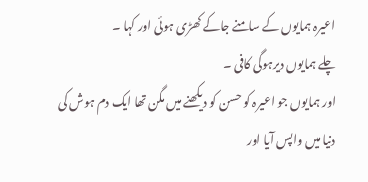اعیرہ ہمایوں کے سامنے جاکے کھڑی ہوئی اور کہا ۔
چلے ہمایوں دیرہوگی کافی ۔
اور ہمایوں جو اعیرہ کو حسن کو دیکھنے میں مگن تھا ایک دم ہوش کی دنیا میں واپس آیا اور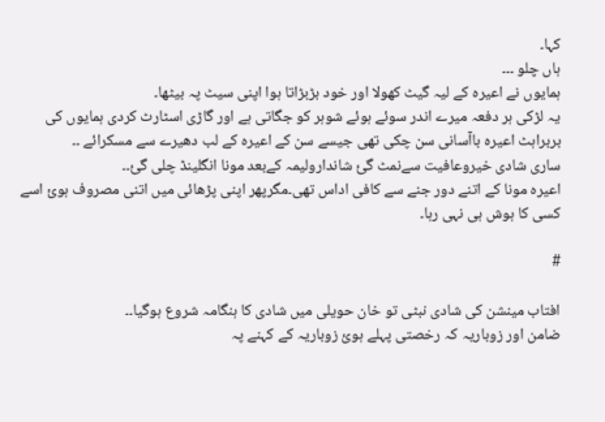کہا۔
ہاں چلو ۔۔۔
ہمایوں نے اعیرہ کے لیہ گیٹ کھولا اور خود بڑبڑاتا ہوا اپنی سیٹ پہ بیٹھا۔
یہ لڑکی ہر دفعہ میرے اندر سوئے ہوئے شوہر کو جگاتی ہے اور گاڑی اسٹارٹ کردی ہمایوں کی بربراہٹ اعیرہ باآسانی سن چکی تھی جیسے سن کے اعیرہ کے لب دھیرے سے مسکرائے ۔۔
ساری شادی خیروعافیت سےنمٹ گئ شاندارولیمہ کےبعد مونا انگلینڈ چلی گئ۔۔
اعیرہ مونا کے اتنے دور جنے سے کافی اداس تھی۔مگرپھر اپنی پڑھائی میں اتنی مصروف ہوئ اسے کسی کا ہوش ہی نہی رہا۔

#

افتاب مینشن کی شادی نبٹی تو خان حویلی میں شادی کا ہنگامہ شروع ہوگیا۔۔
ضامن اور زوباریہ کہ رخصتی پہلے ہوئ زوباریہ کے کہنے پہ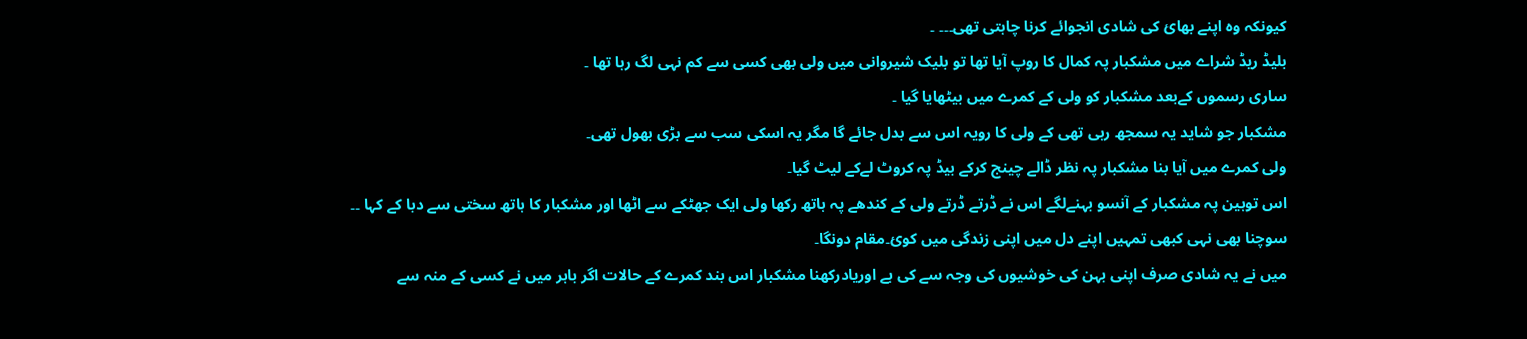کیونکہ وہ اپنے بھائ کی شادی انجوائے کرنا چاہتی تھی۔۔۔ ۔
بلیڈ ریڈ شراے میں مشکبار پہ کمال کا روپ آیا تھا تو بلیک شیروانی میں ولی بھی کسی سے کم نہی لگ رہا تھا ۔
ساری رسموں کےبعد مشکبار کو ولی کے کمرے میں بیٹھایا گیا ۔
مشکبار جو شاید یہ سمجھ رہی تھی کے ولی کا رویہ اس سے بدل جائے گا مگر یہ اسکی سب سے بڑی بھول تھی۔
ولی کمرے میں آیا بنا مشکبار پہ نظر ڈالے چینج کرکے بیڈ پہ کروٹ لےکے لیٹ گیا۔
اس توہین پہ مشکبار کے آنسو بہنےلگے اس نے ڈرتے ڈرتے ولی کے کندھے پہ ہاتھ رکھا ولی ایک جھٹکے سے اٹھا اور مشکبار کا ہاتھ سختی سے دبا کے کہا ۔۔
سوچنا بھی نہی کبھی تمہیں اپنے دل میں اپنی زندگی میں کوئ۔مقام دونگا۔
میں نے یہ شادی صرف اپنی بہن کی خوشیوں کی وجہ سے کی ہے اوریادرکھنا مشکبار اس بند کمرے کے حالات اگر باہر میں نے کسی کے منہ سے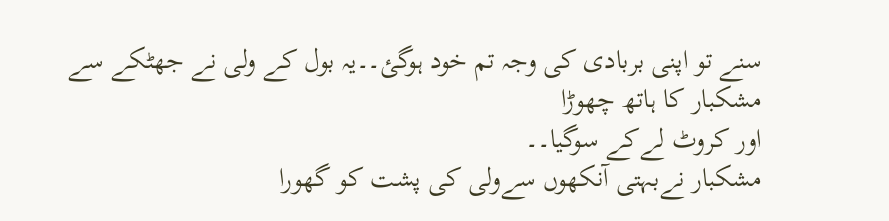سنے تو اپنی بربادی کی وجہ تم خود ہوگئ۔۔یہ بول کے ولی نے جھٹکے سے مشکبار کا ہاتھ چھوڑا
اور کروٹ لےکے سوگیا۔۔
مشکبار نےبہتی آنکھوں سےولی کی پشت کو گھورا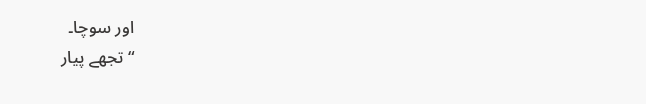اور سوچا۔
“تجھے پیار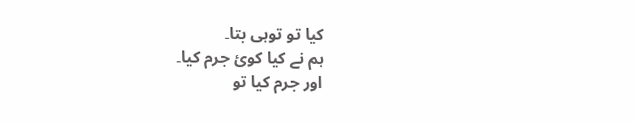کیا تو توہی بتا۔
ہم نے کیا کوئ جرم کیا۔
اور جرم کیا تو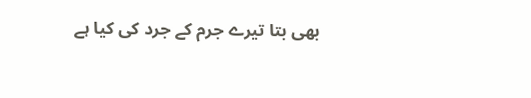بھی بتا تیرے جرم کے جرد کی کیا ہے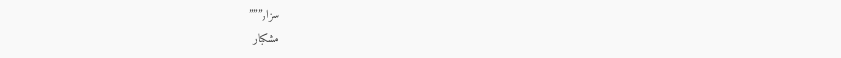سزا٫”””
مشکبار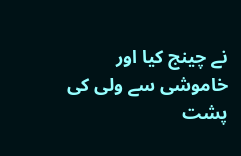نے چینج کیا اور خاموشی سے ولی کی پشت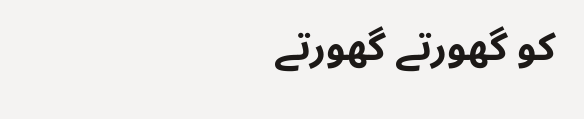کو گھورتے گھورتے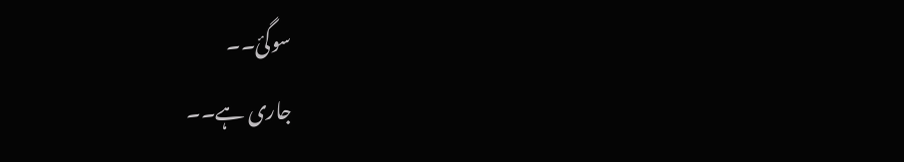سوگئ۔۔
جاری ہے۔۔